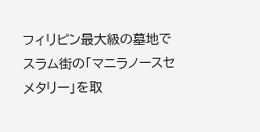フィリピン最大級の墓地でスラム街の「マニラノースセメタリー」を取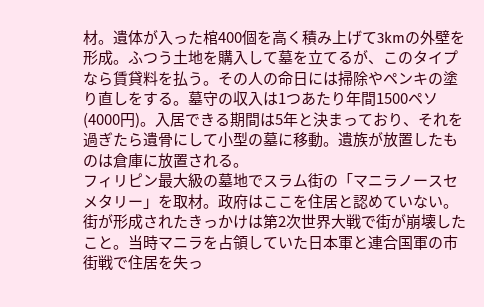材。遺体が入った棺400個を高く積み上げて3kmの外壁を形成。ふつう土地を購入して墓を立てるが、このタイプなら賃貸料を払う。その人の命日には掃除やペンキの塗り直しをする。墓守の収入は1つあたり年間1500ペソ(4000円)。入居できる期間は5年と決まっており、それを過ぎたら遺骨にして小型の墓に移動。遺族が放置したものは倉庫に放置される。
フィリピン最大級の墓地でスラム街の「マニラノースセメタリー」を取材。政府はここを住居と認めていない。街が形成されたきっかけは第2次世界大戦で街が崩壊したこと。当時マニラを占領していた日本軍と連合国軍の市街戦で住居を失っ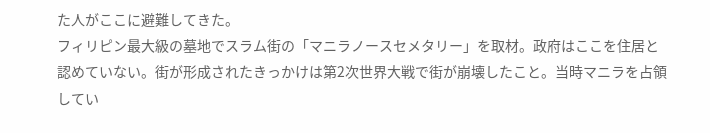た人がここに避難してきた。
フィリピン最大級の墓地でスラム街の「マニラノースセメタリー」を取材。政府はここを住居と認めていない。街が形成されたきっかけは第2次世界大戦で街が崩壊したこと。当時マニラを占領してい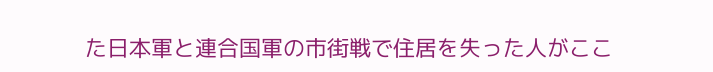た日本軍と連合国軍の市街戦で住居を失った人がここ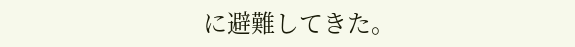に避難してきた。